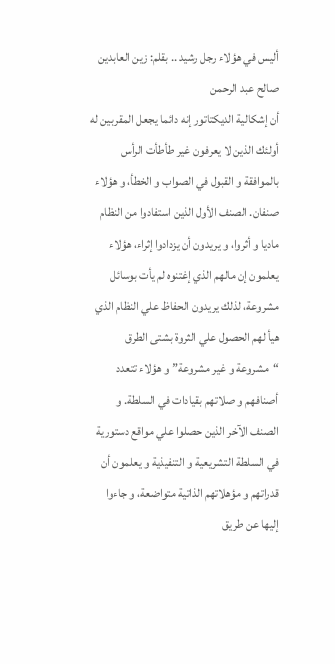أليس في هؤلاء رجل رشيد .. بقلم: زين العابدين صالح عبد الرحمن
أن إشكالية الديكتاتور إنه دائما يجعل المقربين له أولئك الذين لا يعرفون غير طأطأت الرأس بالموافقة و القبول في الصواب و الخطأ، و هؤلاء صنفان. الصنف الأول الذين استفادوا من النظام ماديا و أثروا، و يريدون أن يزدادوا إثراء، هؤلاء يعلمون إن مالهم الذي إغتنوه لم يأت بوسائل مشروعة، لذلك يريدون الحفاظ علي النظام الذي هيأ لهم الحصول علي الثروة بشتى الطرق “مشروعة و غير مشروعة” و هؤلاء تتعدد أصنافهم و صلاتهم بقيادات في السلطة. و الصنف الآخر الذين حصلوا علي مواقع دستورية في السلطة التشريعية و التنفيذية و يعلمون أن قدراتهم و مؤهلاتهم الذاتية متواضعة، و جاءوا إليها عن طريق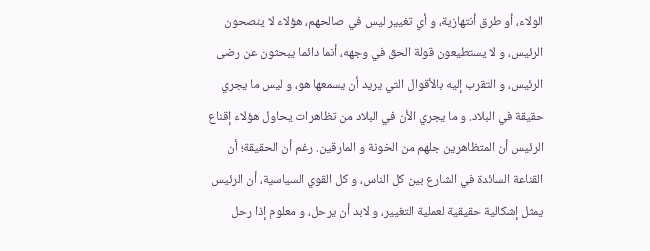الولاء، أو طرق أنتهازية، و أي تغيير ليس في صالحهم، هؤلاء لا ينصحون الرئيس، و لا يستطيعون قولة الحق في وجهه، أنما دائما يبحثون عن رضى الرئيس، و التقرب إليه بالأقوال التي يريد أن يسمعها هو، و ليس ما يجري حقيقة في البلاد. و ما يجري الأن في البلاد من تظاهرات يحاول هؤلاء إقناع الرئيس أن المتظاهرين جلهم من الخونة و المارقين. رغم أن الحقيقة؛ أن القناعة السائدة في الشارع بين كل الناس، و كل القوي السياسية، أن الرئيس يمثل إشكالية حقيقية لعملية التغيير، و لابد أن يرحل، و معلوم إذا رحل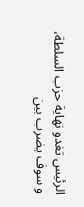الرئيس تغدو نهاية حزب السلطة، و سوف يضرب بين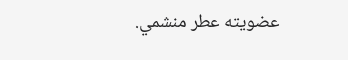عضويته عطر منشمي.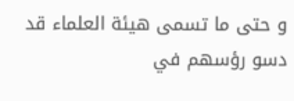و حتى ما تسمى هيئة العلماء قد دسو رؤسهم في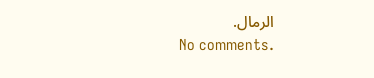الرمال.
No comments.